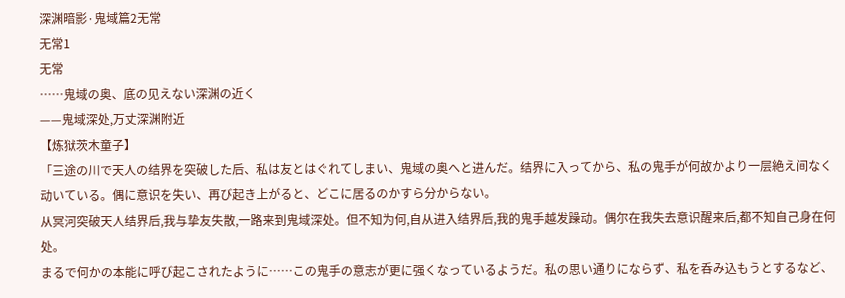深渊暗影·鬼域篇2无常
无常1
无常
……鬼域の奥、底の见えない深渊の近く
——鬼域深处,万丈深渊附近
【炼狱茨木童子】
「三途の川で天人の结界を突破した后、私は友とはぐれてしまい、鬼域の奥へと进んだ。结界に入ってから、私の鬼手が何故かより一层絶え间なく动いている。偶に意识を失い、再び起き上がると、どこに居るのかすら分からない。
从冥河突破天人结界后,我与挚友失散,一路来到鬼域深处。但不知为何,自从进入结界后,我的鬼手越发躁动。偶尔在我失去意识醒来后,都不知自己身在何处。
まるで何かの本能に呼び起こされたように……この鬼手の意志が更に强くなっているようだ。私の思い通りにならず、私を呑み込もうとするなど、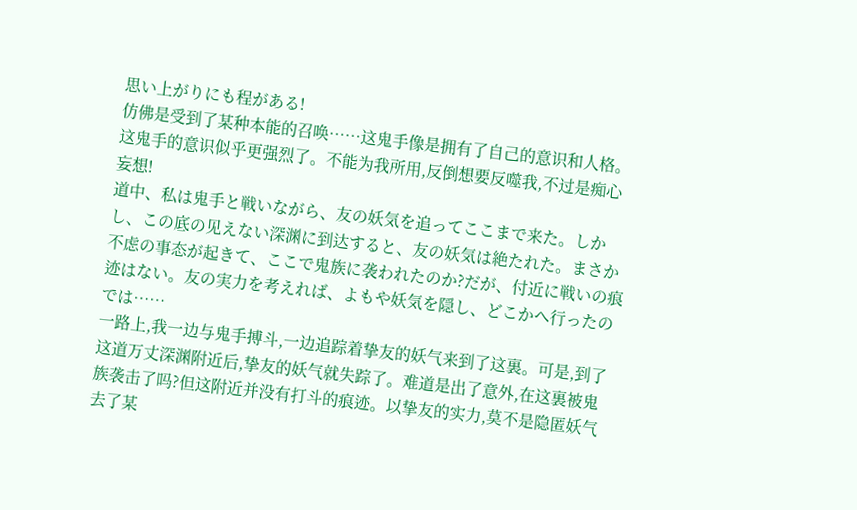思い上がりにも程がある!
仿佛是受到了某种本能的召唤……这鬼手像是拥有了自己的意识和人格。这鬼手的意识似乎更强烈了。不能为我所用,反倒想要反噬我,不过是痴心妄想!
道中、私は鬼手と戦いながら、友の妖気を追ってここまで来た。しかし、この底の见えない深渊に到达すると、友の妖気は絶たれた。まさか不虑の事态が起きて、ここで鬼族に袭われたのか?だが、付近に戦いの痕迹はない。友の実力を考えれば、よもや妖気を隠し、どこかへ行ったのでは……
一路上,我一边与鬼手搏斗,一边追踪着挚友的妖气来到了这裏。可是,到了这道万丈深渊附近后,挚友的妖气就失踪了。难道是出了意外,在这裏被鬼族袭击了吗?但这附近并没有打斗的痕迹。以挚友的实力,莫不是隐匿妖气去了某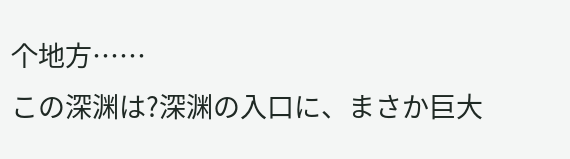个地方……
この深渊は?深渊の入口に、まさか巨大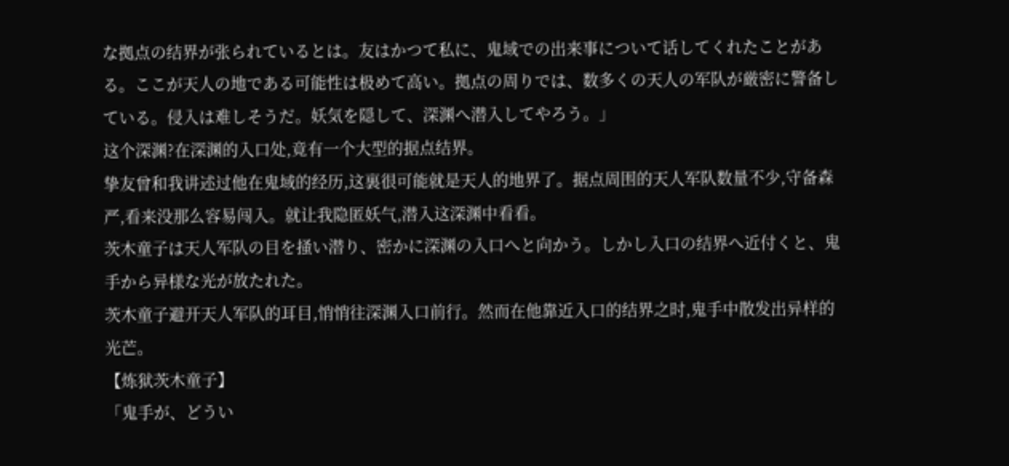な拠点の结界が张られているとは。友はかつて私に、鬼域での出来事について话してくれたことがある。ここが天人の地である可能性は极めて高い。拠点の周りでは、数多くの天人の军队が厳密に警备している。侵入は难しそうだ。妖気を隠して、深渊へ潜入してやろう。」
这个深渊?在深渊的入口处,竟有一个大型的据点结界。
挚友曾和我讲述过他在鬼域的经历,这裏很可能就是天人的地界了。据点周围的天人军队数量不少,守备森严,看来没那么容易闯入。就让我隐匿妖气,潜入这深渊中看看。
茨木童子は天人军队の目を掻い潜り、密かに深渊の入口へと向かう。しかし入口の结界へ近付くと、鬼手から异様な光が放たれた。
茨木童子避开天人军队的耳目,悄悄往深渊入口前行。然而在他靠近入口的结界之时,鬼手中散发出异样的光芒。
【炼狱茨木童子】
「鬼手が、どうい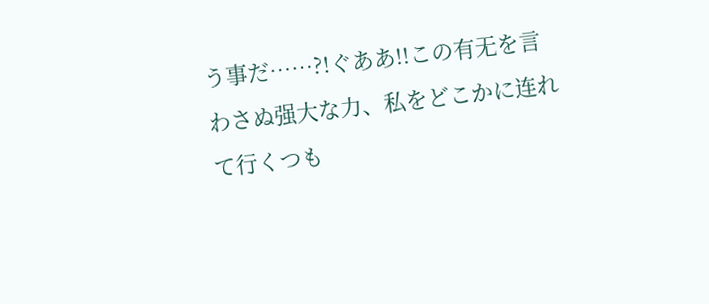う事だ……?!ぐああ!!この有无を言わさぬ强大な力、私をどこかに连れて行くつも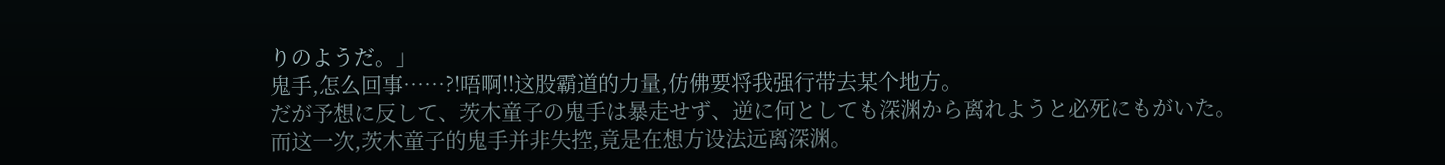りのようだ。」
鬼手,怎么回事……?!唔啊!!这股霸道的力量,仿佛要将我强行带去某个地方。
だが予想に反して、茨木童子の鬼手は暴走せず、逆に何としても深渊から离れようと必死にもがいた。
而这一次,茨木童子的鬼手并非失控,竟是在想方设法远离深渊。